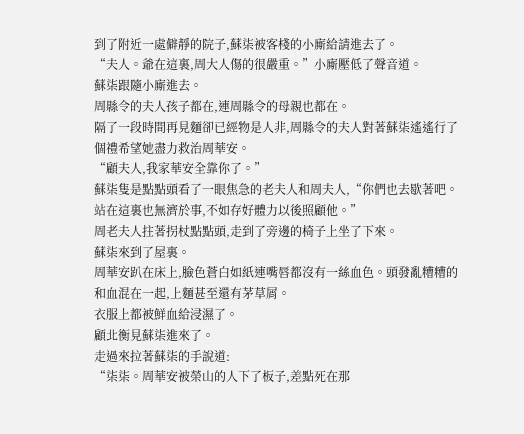到了附近一處僻靜的院子,蘇柒被客棧的小廝給請進去了。
“夫人。爺在這裏,周大人傷的很嚴重。”小廝壓低了聲音道。
蘇柒跟隨小廝進去。
周縣令的夫人孩子都在,連周縣令的母親也都在。
隔了一段時間再見麵卻已經物是人非,周縣令的夫人對著蘇柒遙遙行了個禮希望她盡力救治周華安。
“顧夫人,我家華安全靠你了。”
蘇柒隻是點點頭看了一眼焦急的老夫人和周夫人,“你們也去歇著吧。站在這裏也無濟於事,不如存好體力以後照顧他。”
周老夫人拄著拐杖點點頭,走到了旁邊的椅子上坐了下來。
蘇柒來到了屋裏。
周華安趴在床上,臉色蒼白如紙連嘴唇都沒有一絲血色。頭發亂糟糟的和血混在一起,上麵甚至還有茅草屑。
衣服上都被鮮血給浸濕了。
顧北衡見蘇柒進來了。
走過來拉著蘇柒的手說道:
“柒柒。周華安被榮山的人下了板子,差點死在那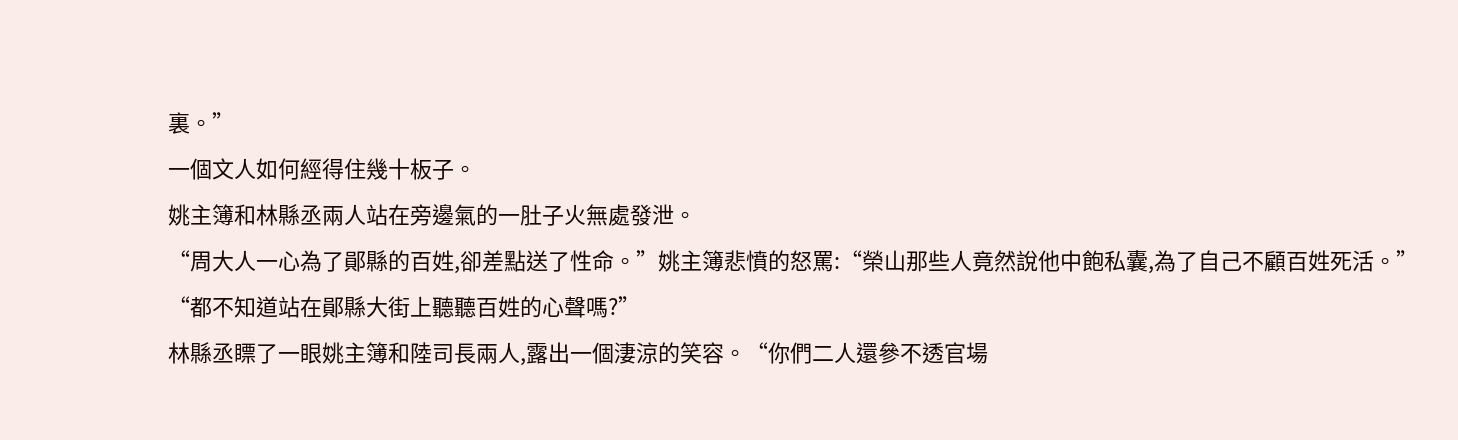裏。”
一個文人如何經得住幾十板子。
姚主簿和林縣丞兩人站在旁邊氣的一肚子火無處發泄。
“周大人一心為了鄖縣的百姓,卻差點送了性命。”姚主簿悲憤的怒罵:“榮山那些人竟然說他中飽私囊,為了自己不顧百姓死活。”
“都不知道站在鄖縣大街上聽聽百姓的心聲嗎?”
林縣丞瞟了一眼姚主簿和陸司長兩人,露出一個淒涼的笑容。“你們二人還參不透官場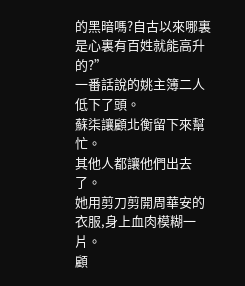的黑暗嗎?自古以來哪裏是心裏有百姓就能高升的?”
一番話說的姚主簿二人低下了頭。
蘇柒讓顧北衡留下來幫忙。
其他人都讓他們出去了。
她用剪刀剪開周華安的衣服,身上血肉模糊一片。
顧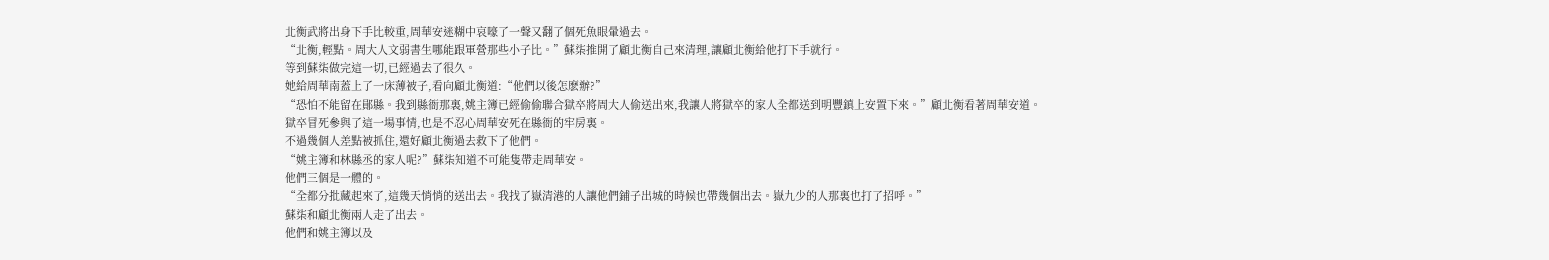北衡武將出身下手比較重,周華安迷糊中哀嚎了一聲又翻了個死魚眼暈過去。
“北衡,輕點。周大人文弱書生哪能跟軍營那些小子比。”蘇柒推開了顧北衡自己來清理,讓顧北衡給他打下手就行。
等到蘇柒做完這一切,已經過去了很久。
她給周華南蓋上了一床薄被子,看向顧北衡道:“他們以後怎麽辦?”
“恐怕不能留在鄖縣。我到縣衙那裏,姚主簿已經偷偷聯合獄卒將周大人偷送出來,我讓人將獄卒的家人全都送到明豐鎮上安置下來。”顧北衡看著周華安道。
獄卒冒死參與了這一場事情,也是不忍心周華安死在縣衙的牢房裏。
不過幾個人差點被抓住,還好顧北衡過去救下了他們。
“姚主簿和林縣丞的家人呢?”蘇柒知道不可能隻帶走周華安。
他們三個是一體的。
“全都分批藏起來了,這幾天悄悄的送出去。我找了嶽清港的人讓他們鋪子出城的時候也帶幾個出去。嶽九少的人那裏也打了招呼。”
蘇柒和顧北衡兩人走了出去。
他們和姚主簿以及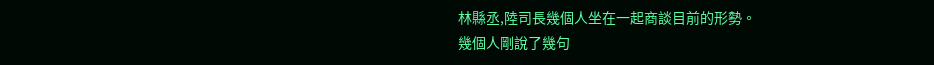林縣丞,陸司長幾個人坐在一起商談目前的形勢。
幾個人剛說了幾句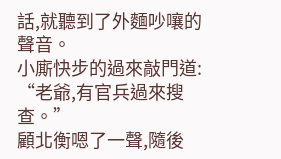話,就聽到了外麵吵嚷的聲音。
小廝快步的過來敲門道:
“老爺,有官兵過來搜查。”
顧北衡嗯了一聲,隨後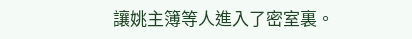讓姚主簿等人進入了密室裏。